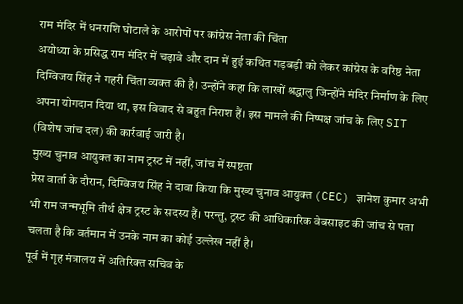राम मंदिर में धनराशि घोटाले के आरोपों पर कांग्रेस नेता की चिंता
अयोध्या के प्रसिद्ध राम मंदिर में चढ़ावे और दान में हुई कथित गड़बड़ी को लेकर कांग्रेस के वरिष्ठ नेता दिग्विजय सिंह ने गहरी चिंता व्यक्त की है। उन्होंने कहा कि लाखों श्रद्धालु जिन्होंने मंदिर निर्माण के लिए अपना योगदान दिया था, इस विवाद से बहुत निराश हैं। इस मामले की निष्पक्ष जांच के लिए SIT (विशेष जांच दल) की कार्रवाई जारी है।
मुख्य चुनाव आयुक्त का नाम ट्रस्ट में नहीं, जांच में स्पष्टता
प्रेस वार्ता के दौरान, दिग्विजय सिंह ने दावा किया कि मुख्य चुनाव आयुक्त (CEC) ज्ञानेश कुमार अभी भी राम जन्मभूमि तीर्थ क्षेत्र ट्रस्ट के सदस्य हैं। परन्तु, ट्रस्ट की आधिकारिक वेबसाइट की जांच से पता चलता है कि वर्तमान में उनके नाम का कोई उल्लेख नहीं है।
पूर्व में गृह मंत्रालय में अतिरिक्त सचिव के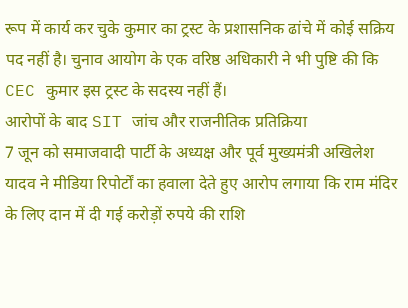रूप में कार्य कर चुके कुमार का ट्रस्ट के प्रशासनिक ढांचे में कोई सक्रिय पद नहीं है। चुनाव आयोग के एक वरिष्ठ अधिकारी ने भी पुष्टि की कि CEC कुमार इस ट्रस्ट के सदस्य नहीं हैं।
आरोपों के बाद SIT जांच और राजनीतिक प्रतिक्रिया
7 जून को समाजवादी पार्टी के अध्यक्ष और पूर्व मुख्यमंत्री अखिलेश यादव ने मीडिया रिपोर्टों का हवाला देते हुए आरोप लगाया कि राम मंदिर के लिए दान में दी गई करोड़ों रुपये की राशि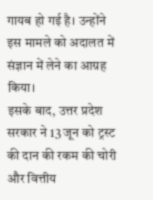गायब हो गई है। उन्होंने इस मामले को अदालत में संज्ञान में लेने का आग्रह किया।
इसके बाद, उत्तर प्रदेश सरकार ने 13 जून को ट्रस्ट की दान की रकम की चोरी और वित्तीय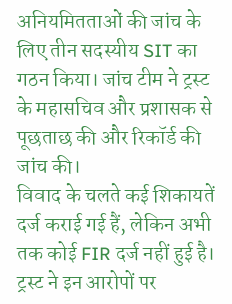अनियमितताओं की जांच के लिए तीन सदस्यीय SIT का गठन किया। जांच टीम ने ट्रस्ट के महासचिव और प्रशासक से पूछताछ की और रिकॉर्ड की जांच की।
विवाद के चलते कई शिकायतें दर्ज कराई गई हैं, लेकिन अभी तक कोई FIR दर्ज नहीं हुई है। ट्रस्ट ने इन आरोपों पर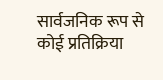सार्वजनिक रूप से कोई प्रतिक्रिया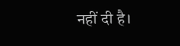नहीं दी है।